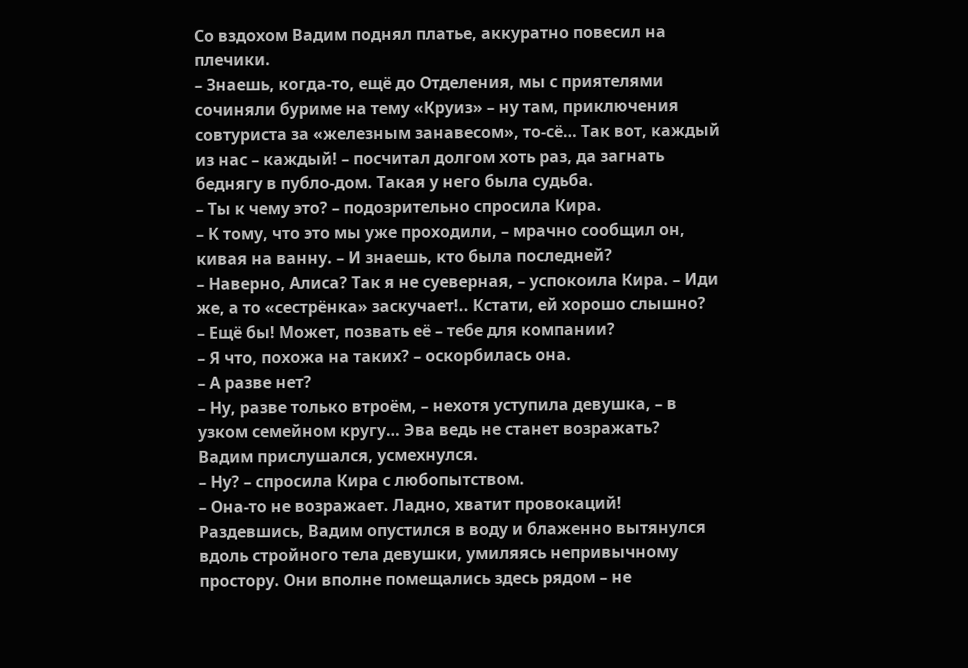Со вздохом Вадим поднял платье, аккуратно повесил на плечики.
– Знаешь, когда-то, ещё до Отделения, мы с приятелями сочиняли буриме на тему «Круиз» – ну там, приключения совтуриста за «железным занавесом», то-сё… Так вот, каждый из нас – каждый! – посчитал долгом хоть раз, да загнать беднягу в публо-дом. Такая у него была судьба.
– Ты к чему это? – подозрительно спросила Кира.
– К тому, что это мы уже проходили, – мрачно сообщил он, кивая на ванну. – И знаешь, кто была последней?
– Наверно, Алиса? Так я не суеверная, – успокоила Кира. – Иди же, а то «сестрёнка» заскучает!.. Кстати, ей хорошо слышно?
– Ещё бы! Может, позвать её – тебе для компании?
– Я что, похожа на таких? – оскорбилась она.
– А разве нет?
– Ну, разве только втроём, – нехотя уступила девушка, – в узком семейном кругу… Эва ведь не станет возражать?
Вадим прислушался, усмехнулся.
– Ну? – спросила Кира с любопытством.
– Она-то не возражает. Ладно, хватит провокаций!
Раздевшись, Вадим опустился в воду и блаженно вытянулся вдоль стройного тела девушки, умиляясь непривычному простору. Они вполне помещались здесь рядом – не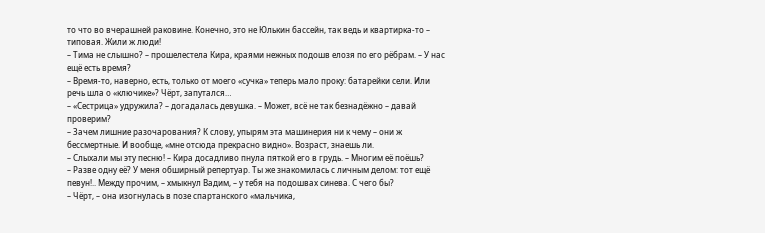то что во вчерашней раковине. Конечно, это не Юлькин бассейн, так ведь и квартирка-то – типовая. Жили ж люди!
– Тима не слышно? – прошелестела Кира, краями нежных подошв елозя по его рёбрам. – У нас ещё есть время?
– Время-то, наверно, есть, только от моего «сучка» теперь мало проку: батарейки сели. Или речь шла о «ключике»? Чёрт, запутался…
– «Сестрица» удружила? – догадалась девушка. – Может, всё не так безнадёжно – давай проверим?
– Зачем лишние разочарования? К слову, упырям эта машинерия ни к чему – они ж бессмертные. И вообще, «мне отсюда прекрасно видно». Возраст, знаешь ли.
– Слыхали мы эту песню! – Кира досадливо пнула пяткой его в грудь. – Многим её поёшь?
– Разве одну её? У меня обширный репертуар. Ты же знакомилась с личным делом: тот ещё певун!.. Между прочим, – хмыкнул Вадим, – у тебя на подошвах синева. С чего бы?
– Чёрт, – она изогнулась в позе спартанского «мальчика,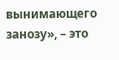вынимающего занозу», – это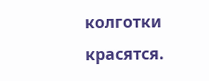колготки красятся.